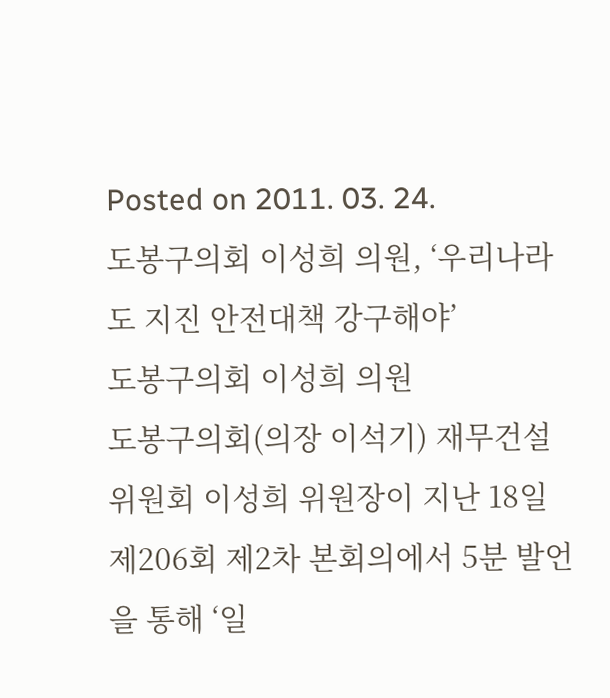Posted on 2011. 03. 24.
도봉구의회 이성희 의원, ‘우리나라도 지진 안전대책 강구해야’
도봉구의회 이성희 의원
도봉구의회(의장 이석기) 재무건설위원회 이성희 위원장이 지난 18일 제206회 제2차 본회의에서 5분 발언을 통해 ‘일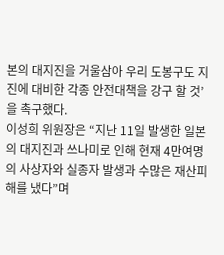본의 대지진을 거울삼아 우리 도봉구도 지진에 대비한 각종 안전대책을 강구 할 것’을 촉구했다.
이성희 위원장은 “지난 11일 발생한 일본의 대지진과 쓰나미로 인해 현재 4만여명의 사상자와 실종자 발생과 수많은 재산피해를 냈다”며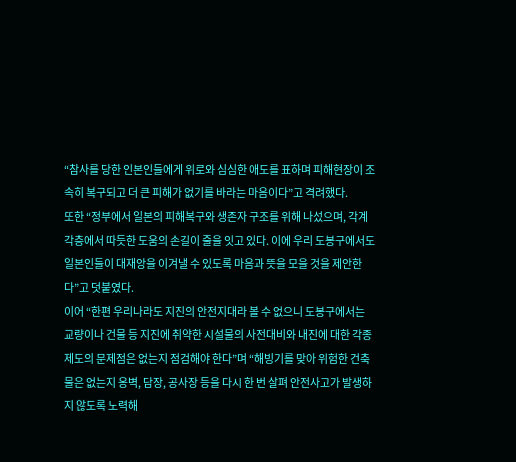“참사를 당한 인본인들에게 위로와 심심한 애도를 표하며 피해현장이 조속히 복구되고 더 큰 피해가 없기를 바라는 마음이다”고 격려했다.
또한 “정부에서 일본의 피해복구와 생존자 구조를 위해 나섰으며, 각계각층에서 따듯한 도움의 손길이 줄을 잇고 있다. 이에 우리 도봉구에서도 일본인들이 대재앙을 이겨낼 수 있도록 마음과 뜻을 모을 것을 제안한다”고 덧붙였다.
이어 “한편 우리나라도 지진의 안전지대라 볼 수 없으니 도봉구에서는 교량이나 건물 등 지진에 취약한 시설물의 사전대비와 내진에 대한 각종 제도의 문제점은 없는지 점검해야 한다”며 “해빙기를 맞아 위험한 건축물은 없는지 옹벽, 담장, 공사장 등을 다시 한 번 살펴 안전사고가 발생하지 않도록 노력해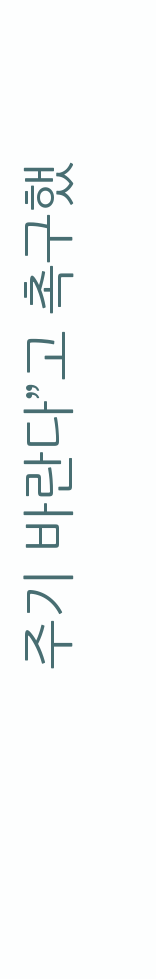주기 바란다”고 촉구했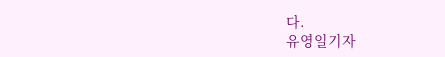다.
유영일기자